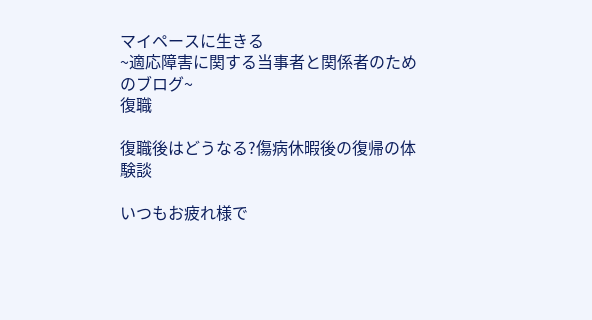マイペースに生きる
~適応障害に関する当事者と関係者のためのブログ~
復職

復職後はどうなる?傷病休暇後の復帰の体験談

いつもお疲れ様で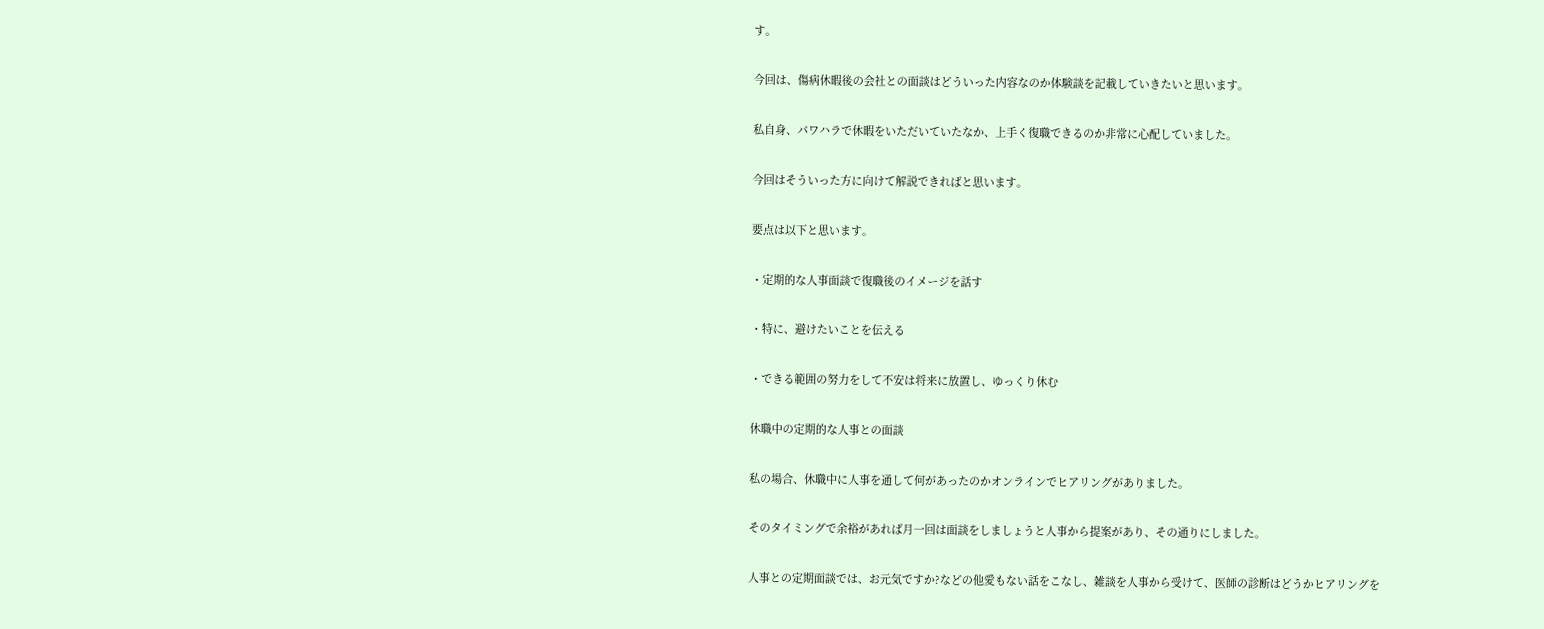す。

今回は、傷病休暇後の会社との面談はどういった内容なのか体験談を記載していきたいと思います。

私自身、パワハラで休暇をいただいていたなか、上手く復職できるのか非常に心配していました。

今回はそういった方に向けて解説できればと思います。

要点は以下と思います。

・定期的な人事面談で復職後のイメージを話す

・特に、避けたいことを伝える

・できる範囲の努力をして不安は将来に放置し、ゆっくり休む

休職中の定期的な人事との面談

私の場合、休職中に人事を通して何があったのかオンラインでヒアリングがありました。

そのタイミングで余裕があれば月一回は面談をしましょうと人事から提案があり、その通りにしました。

人事との定期面談では、お元気ですか?などの他愛もない話をこなし、雑談を人事から受けて、医師の診断はどうかヒアリングを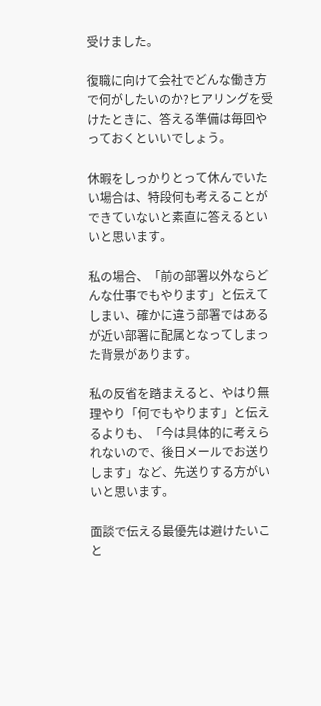受けました。

復職に向けて会社でどんな働き方で何がしたいのか?ヒアリングを受けたときに、答える準備は毎回やっておくといいでしょう。

休暇をしっかりとって休んでいたい場合は、特段何も考えることができていないと素直に答えるといいと思います。

私の場合、「前の部署以外ならどんな仕事でもやります」と伝えてしまい、確かに違う部署ではあるが近い部署に配属となってしまった背景があります。

私の反省を踏まえると、やはり無理やり「何でもやります」と伝えるよりも、「今は具体的に考えられないので、後日メールでお送りします」など、先送りする方がいいと思います。

面談で伝える最優先は避けたいこと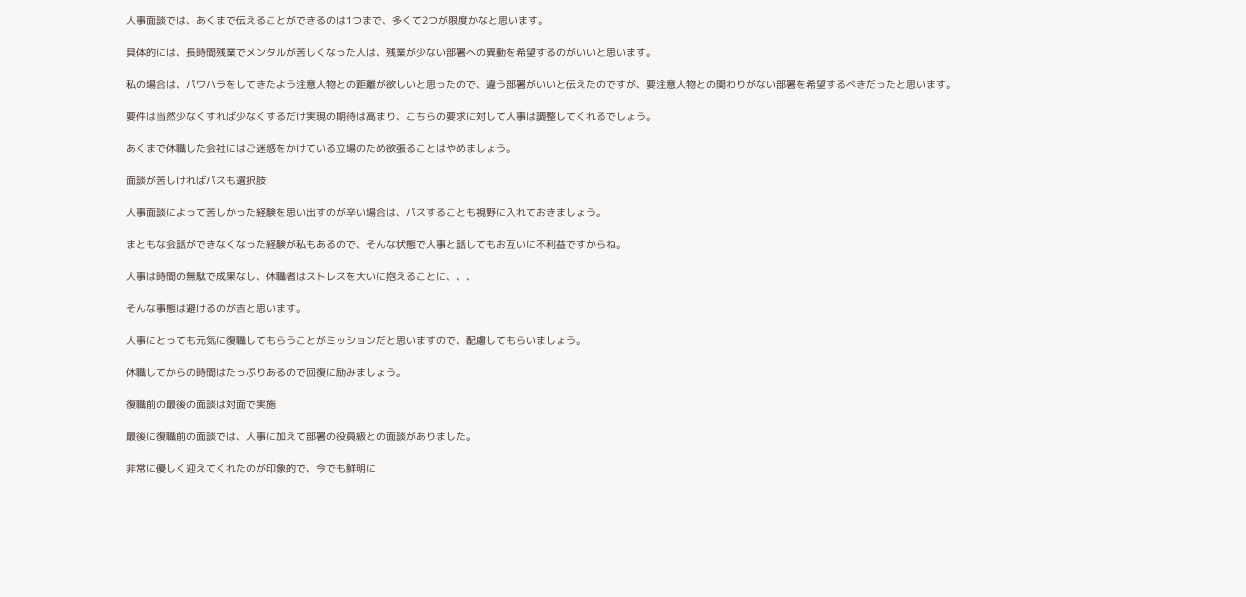人事面談では、あくまで伝えることができるのは1つまで、多くて2つが限度かなと思います。

具体的には、長時間残業でメンタルが苦しくなった人は、残業が少ない部署への異動を希望するのがいいと思います。

私の場合は、パワハラをしてきたよう注意人物との距離が欲しいと思ったので、違う部署がいいと伝えたのですが、要注意人物との関わりがない部署を希望するべきだったと思います。

要件は当然少なくすれば少なくするだけ実現の期待は高まり、こちらの要求に対して人事は調整してくれるでしょう。

あくまで休職した会社にはご迷惑をかけている立場のため欲張ることはやめましょう。

面談が苦しければパスも選択肢

人事面談によって苦しかった経験を思い出すのが辛い場合は、パスすることも視野に入れておきましょう。

まともな会話ができなくなった経験が私もあるので、そんな状態で人事と話してもお互いに不利益ですからね。

人事は時間の無駄で成果なし、休職者はストレスを大いに抱えることに、、、

そんな事態は避けるのが吉と思います。

人事にとっても元気に復職してもらうことがミッションだと思いますので、配慮してもらいましょう。

休職してからの時間はたっぷりあるので回復に励みましょう。

復職前の最後の面談は対面で実施

最後に復職前の面談では、人事に加えて部署の役員級との面談がありました。

非常に優しく迎えてくれたのが印象的で、今でも鮮明に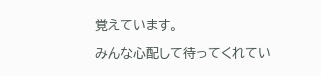覚えています。

みんな心配して待ってくれてい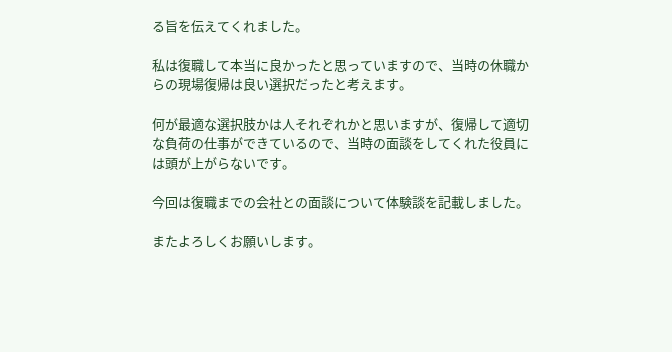る旨を伝えてくれました。

私は復職して本当に良かったと思っていますので、当時の休職からの現場復帰は良い選択だったと考えます。

何が最適な選択肢かは人それぞれかと思いますが、復帰して適切な負荷の仕事ができているので、当時の面談をしてくれた役員には頭が上がらないです。

今回は復職までの会社との面談について体験談を記載しました。

またよろしくお願いします。